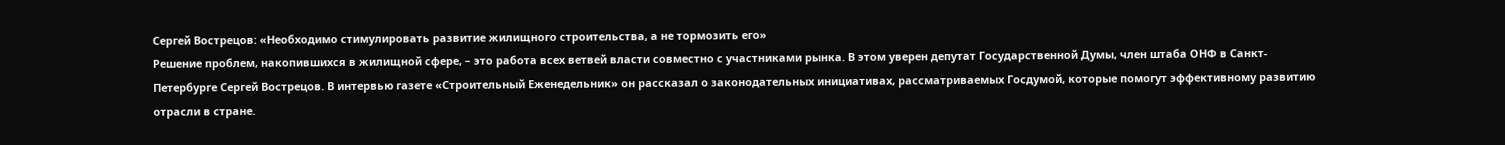Сергей Вострецов: «Необходимо стимулировать развитие жилищного строительства, а не тормозить его»
Решение проблем, накопившихся в жилищной сфере, – это работа всех ветвей власти совместно с участниками рынка. В этом уверен депутат Государственной Думы, член штаба ОНФ в Санкт-Петербурге Сергей Вострецов. В интервью газете «Строительный Еженедельник» он рассказал о законодательных инициативах, рассматриваемых Госдумой, которые помогут эффективному развитию отрасли в стране.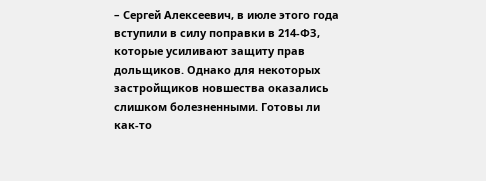– Сергей Алексеевич, в июле этого года вступили в силу поправки в 214-ФЗ, которые усиливают защиту прав дольщиков. Однако для некоторых застройщиков новшества оказались слишком болезненными. Готовы ли как-то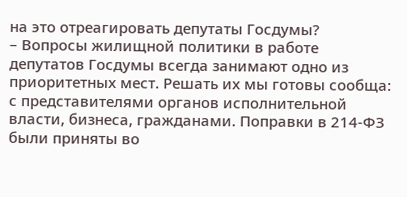на это отреагировать депутаты Госдумы?
– Вопросы жилищной политики в работе депутатов Госдумы всегда занимают одно из приоритетных мест. Решать их мы готовы сообща: с представителями органов исполнительной власти, бизнеса, гражданами. Поправки в 214-ФЗ были приняты во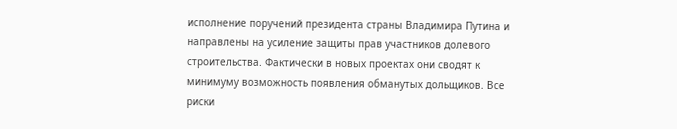исполнение поручений президента страны Владимира Путина и направлены на усиление защиты прав участников долевого строительства. Фактически в новых проектах они сводят к минимуму возможность появления обманутых дольщиков. Все риски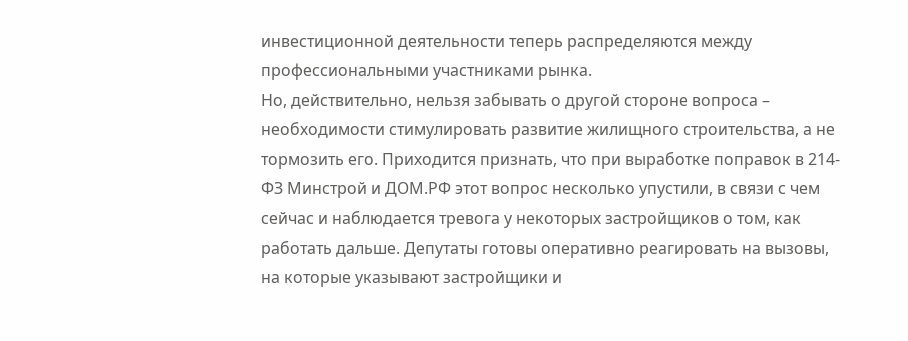инвестиционной деятельности теперь распределяются между профессиональными участниками рынка.
Но, действительно, нельзя забывать о другой стороне вопроса – необходимости стимулировать развитие жилищного строительства, а не тормозить его. Приходится признать, что при выработке поправок в 214-ФЗ Минстрой и ДОМ.РФ этот вопрос несколько упустили, в связи с чем сейчас и наблюдается тревога у некоторых застройщиков о том, как работать дальше. Депутаты готовы оперативно реагировать на вызовы, на которые указывают застройщики и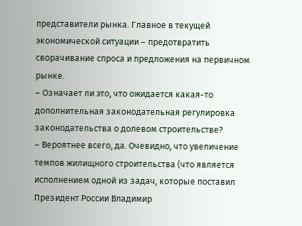представители рынка. Главное в текущей экономической ситуации – предотвратить сворачивание спроса и предложения на первичном рынке.
– Означает ли это, что ожидается какая-то дополнительная законодательная регулировка законодательства о долевом строительстве?
– Вероятнее всего, да. Очевидно, что увеличение темпов жилищного строительства (что является исполнением одной из задач, которые поставил Президент России Владимир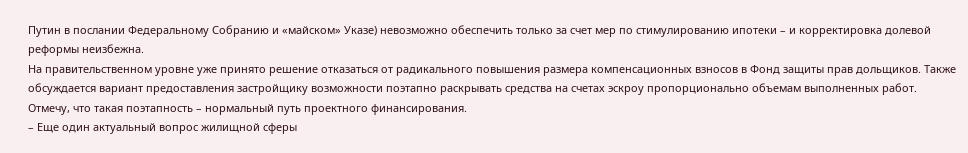Путин в послании Федеральному Собранию и «майском» Указе) невозможно обеспечить только за счет мер по стимулированию ипотеки – и корректировка долевой реформы неизбежна.
На правительственном уровне уже принято решение отказаться от радикального повышения размера компенсационных взносов в Фонд защиты прав дольщиков. Также обсуждается вариант предоставления застройщику возможности поэтапно раскрывать средства на счетах эскроу пропорционально объемам выполненных работ. Отмечу, что такая поэтапность – нормальный путь проектного финансирования.
– Еще один актуальный вопрос жилищной сферы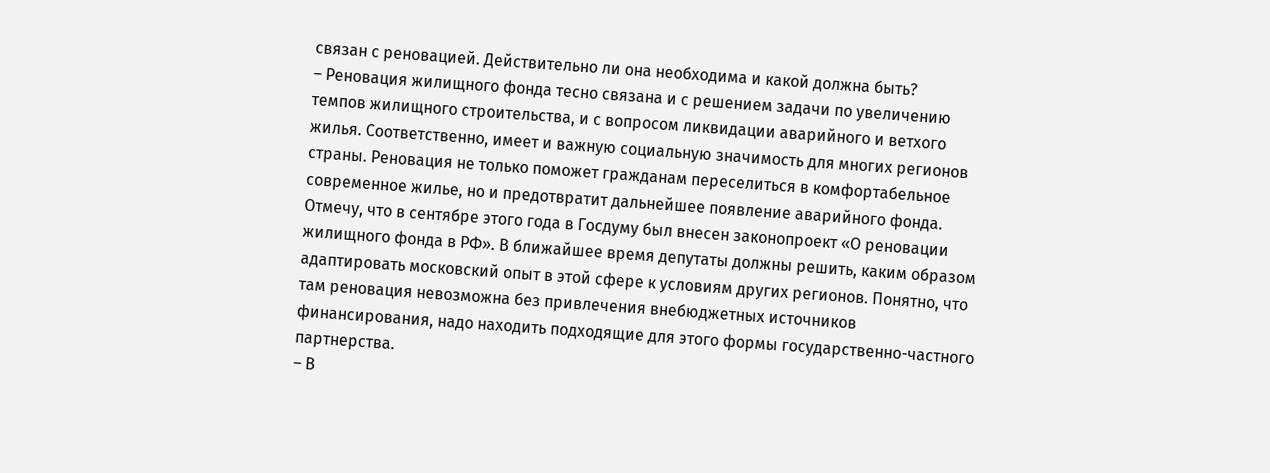связан с реновацией. Действительно ли она необходима и какой должна быть?
– Реновация жилищного фонда тесно связана и с решением задачи по увеличению темпов жилищного строительства, и с вопросом ликвидации аварийного и ветхого жилья. Соответственно, имеет и важную социальную значимость для многих регионов страны. Реновация не только поможет гражданам переселиться в комфортабельное современное жилье, но и предотвратит дальнейшее появление аварийного фонда.
Отмечу, что в сентябре этого года в Госдуму был внесен законопроект «О реновации жилищного фонда в РФ». В ближайшее время депутаты должны решить, каким образом адаптировать московский опыт в этой сфере к условиям других регионов. Понятно, что там реновация невозможна без привлечения внебюджетных источников финансирования, надо находить подходящие для этого формы государственно-частного партнерства.
– В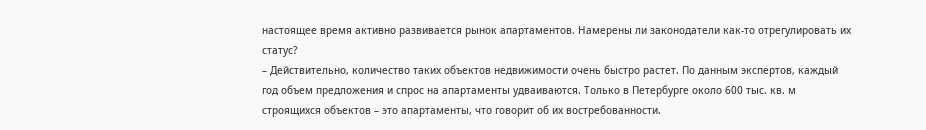настоящее время активно развивается рынок апартаментов. Намерены ли законодатели как-то отрегулировать их статус?
– Действительно, количество таких объектов недвижимости очень быстро растет. По данным экспертов, каждый год объем предложения и спрос на апартаменты удваиваются. Только в Петербурге около 600 тыс. кв. м строящихся объектов – это апартаменты, что говорит об их востребованности.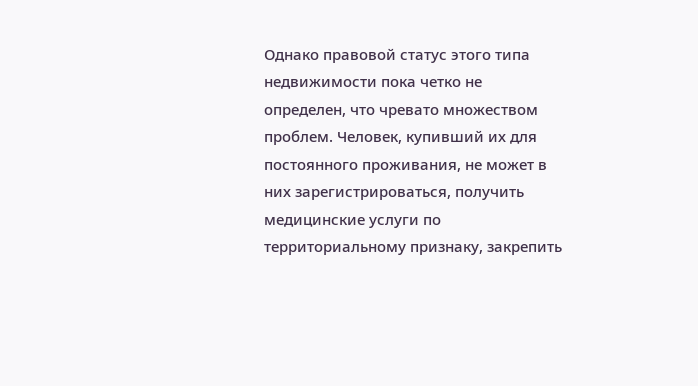Однако правовой статус этого типа недвижимости пока четко не определен, что чревато множеством проблем. Человек, купивший их для постоянного проживания, не может в них зарегистрироваться, получить медицинские услуги по территориальному признаку, закрепить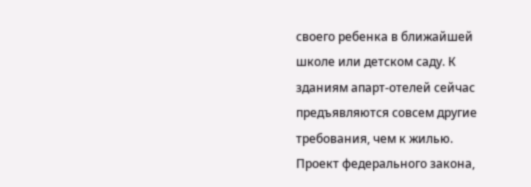своего ребенка в ближайшей школе или детском саду. К зданиям апарт-отелей сейчас предъявляются совсем другие требования, чем к жилью.
Проект федерального закона,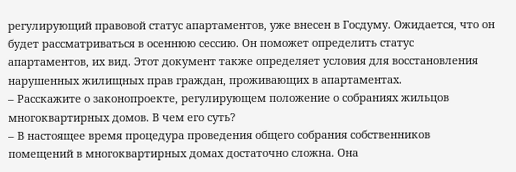регулирующий правовой статус апартаментов, уже внесен в Госдуму. Ожидается, что он будет рассматриваться в осеннюю сессию. Он поможет определить статус апартаментов, их вид. Этот документ также определяет условия для восстановления нарушенных жилищных прав граждан, проживающих в апартаментах.
– Расскажите о законопроекте, регулирующем положение о собраниях жильцов многоквартирных домов. В чем его суть?
– В настоящее время процедура проведения общего собрания собственников помещений в многоквартирных домах достаточно сложна. Она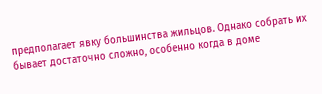предполагает явку большинства жильцов. Однако собрать их бывает достаточно сложно, особенно когда в доме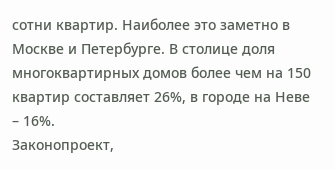сотни квартир. Наиболее это заметно в Москве и Петербурге. В столице доля многоквартирных домов более чем на 150 квартир составляет 26%, в городе на Неве – 16%.
Законопроект,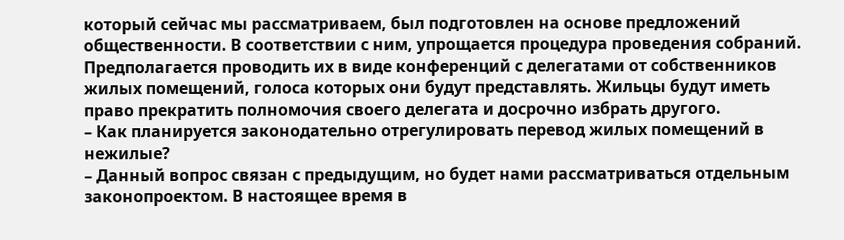который сейчас мы рассматриваем, был подготовлен на основе предложений общественности. В соответствии с ним, упрощается процедура проведения собраний. Предполагается проводить их в виде конференций с делегатами от собственников жилых помещений, голоса которых они будут представлять. Жильцы будут иметь право прекратить полномочия своего делегата и досрочно избрать другого.
– Как планируется законодательно отрегулировать перевод жилых помещений в нежилые?
– Данный вопрос связан с предыдущим, но будет нами рассматриваться отдельным законопроектом. В настоящее время в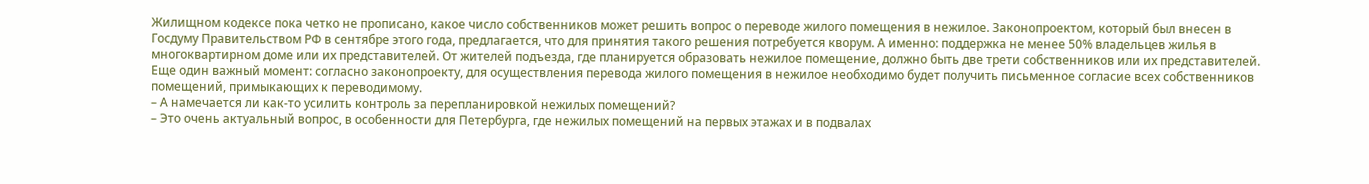Жилищном кодексе пока четко не прописано, какое число собственников может решить вопрос о переводе жилого помещения в нежилое. Законопроектом, который был внесен в Госдуму Правительством РФ в сентябре этого года, предлагается, что для принятия такого решения потребуется кворум. А именно: поддержка не менее 50% владельцев жилья в многоквартирном доме или их представителей. От жителей подъезда, где планируется образовать нежилое помещение, должно быть две трети собственников или их представителей.
Еще один важный момент: согласно законопроекту, для осуществления перевода жилого помещения в нежилое необходимо будет получить письменное согласие всех собственников помещений, примыкающих к переводимому.
– А намечается ли как-то усилить контроль за перепланировкой нежилых помещений?
– Это очень актуальный вопрос, в особенности для Петербурга, где нежилых помещений на первых этажах и в подвалах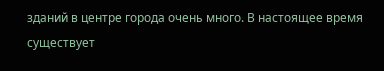зданий в центре города очень много. В настоящее время существует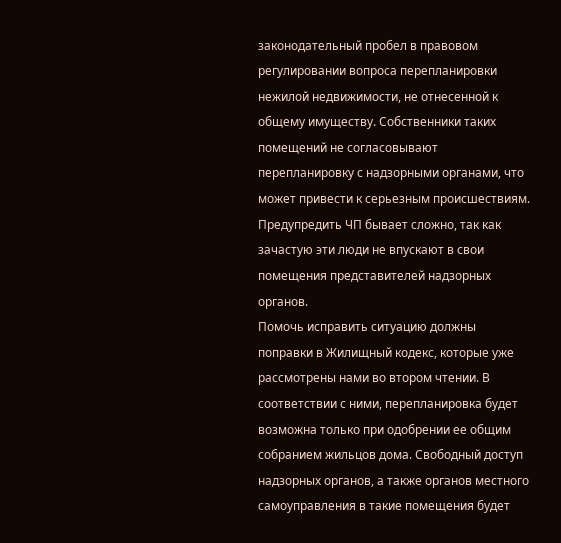законодательный пробел в правовом регулировании вопроса перепланировки нежилой недвижимости, не отнесенной к общему имуществу. Собственники таких помещений не согласовывают перепланировку с надзорными органами, что может привести к серьезным происшествиям. Предупредить ЧП бывает сложно, так как зачастую эти люди не впускают в свои помещения представителей надзорных органов.
Помочь исправить ситуацию должны поправки в Жилищный кодекс, которые уже рассмотрены нами во втором чтении. В соответствии с ними, перепланировка будет возможна только при одобрении ее общим собранием жильцов дома. Свободный доступ надзорных органов, а также органов местного самоуправления в такие помещения будет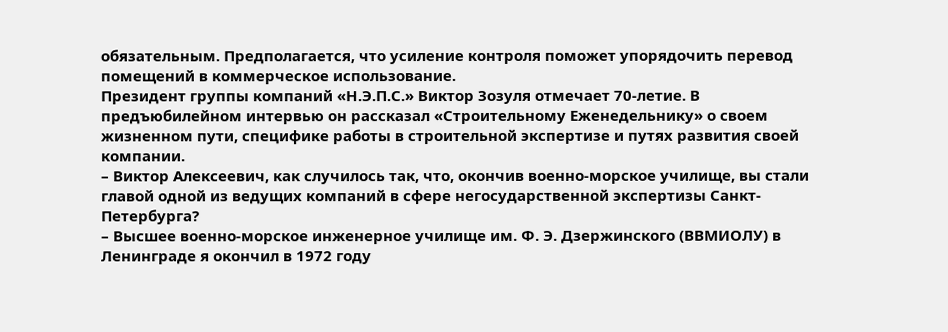обязательным. Предполагается, что усиление контроля поможет упорядочить перевод помещений в коммерческое использование.
Президент группы компаний «Н.Э.П.С.» Виктор Зозуля отмечает 70-летие. В предъюбилейном интервью он рассказал «Строительному Еженедельнику» о своем жизненном пути, специфике работы в строительной экспертизе и путях развития своей компании.
– Виктор Алексеевич, как случилось так, что, окончив военно-морское училище, вы стали главой одной из ведущих компаний в сфере негосударственной экспертизы Санкт-Петербурга?
– Высшее военно-морское инженерное училище им. Ф. Э. Дзержинского (ВВМИОЛУ) в Ленинграде я окончил в 1972 году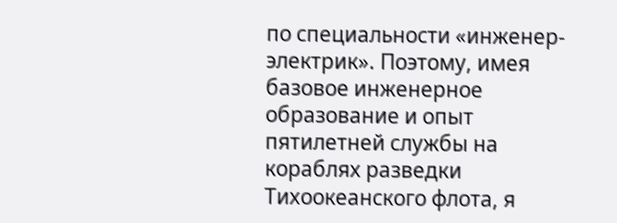по специальности «инженер-электрик». Поэтому, имея базовое инженерное образование и опыт пятилетней службы на кораблях разведки Тихоокеанского флота, я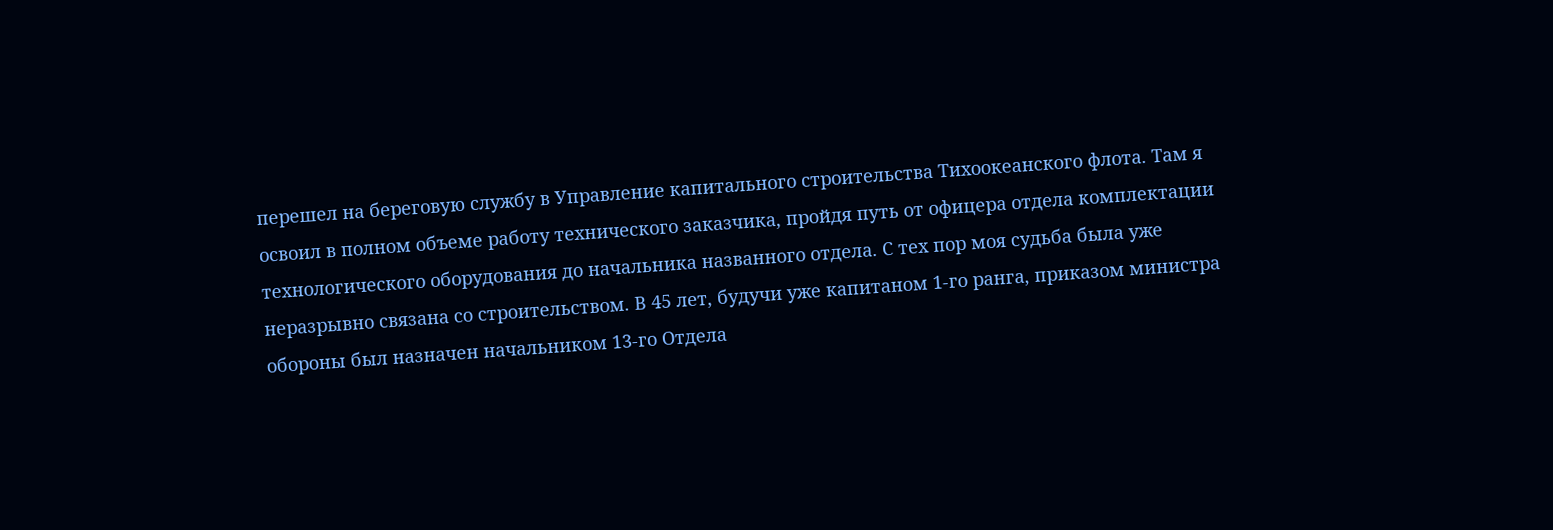перешел на береговую службу в Управление капитального строительства Тихоокеанского флота. Там я освоил в полном объеме работу технического заказчика, пройдя путь от офицера отдела комплектации технологического оборудования до начальника названного отдела. С тех пор моя судьба была уже неразрывно связана со строительством. В 45 лет, будучи уже капитаном 1-го ранга, приказом министра обороны был назначен начальником 13-го Отдела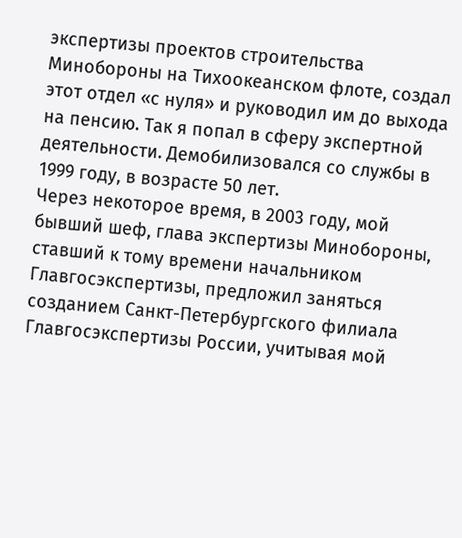экспертизы проектов строительства Минобороны на Тихоокеанском флоте, создал этот отдел «с нуля» и руководил им до выхода на пенсию. Так я попал в сферу экспертной деятельности. Демобилизовался со службы в 1999 году, в возрасте 50 лет.
Через некоторое время, в 2003 году, мой бывший шеф, глава экспертизы Минобороны, ставший к тому времени начальником Главгосэкспертизы, предложил заняться созданием Санкт-Петербургского филиала Главгосэкспертизы России, учитывая мой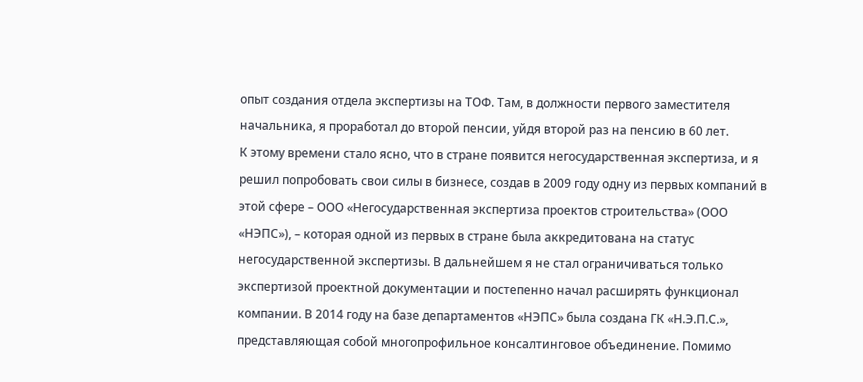опыт создания отдела экспертизы на ТОФ. Там, в должности первого заместителя начальника, я проработал до второй пенсии, уйдя второй раз на пенсию в 60 лет.
К этому времени стало ясно, что в стране появится негосударственная экспертиза, и я решил попробовать свои силы в бизнесе, создав в 2009 году одну из первых компаний в этой сфере – ООО «Негосударственная экспертиза проектов строительства» (ООО «НЭПС»), – которая одной из первых в стране была аккредитована на статус негосударственной экспертизы. В дальнейшем я не стал ограничиваться только экспертизой проектной документации и постепенно начал расширять функционал компании. В 2014 году на базе департаментов «НЭПС» была создана ГК «Н.Э.П.С.», представляющая собой многопрофильное консалтинговое объединение. Помимо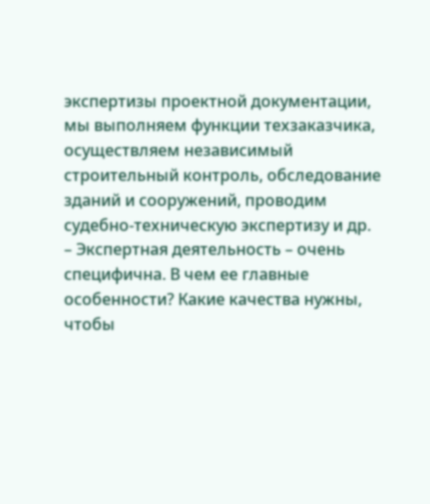экспертизы проектной документации, мы выполняем функции техзаказчика, осуществляем независимый строительный контроль, обследование зданий и сооружений, проводим судебно-техническую экспертизу и др.
– Экспертная деятельность – очень специфична. В чем ее главные особенности? Какие качества нужны, чтобы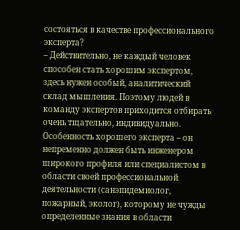состояться в качестве профессионального эксперта?
– Действительно, не каждый человек способен стать хорошим экспертом, здесь нужен особый, аналитический склад мышления. Поэтому людей в команду экспертов приходится отбирать очень тщательно, индивидуально.
Особенность хорошего эксперта – он непременно должен быть инженером широкого профиля или специалистом в области своей профессиональной деятельности (санэпидемиолог, пожарный, эколог), которому не чужды определенные знания в области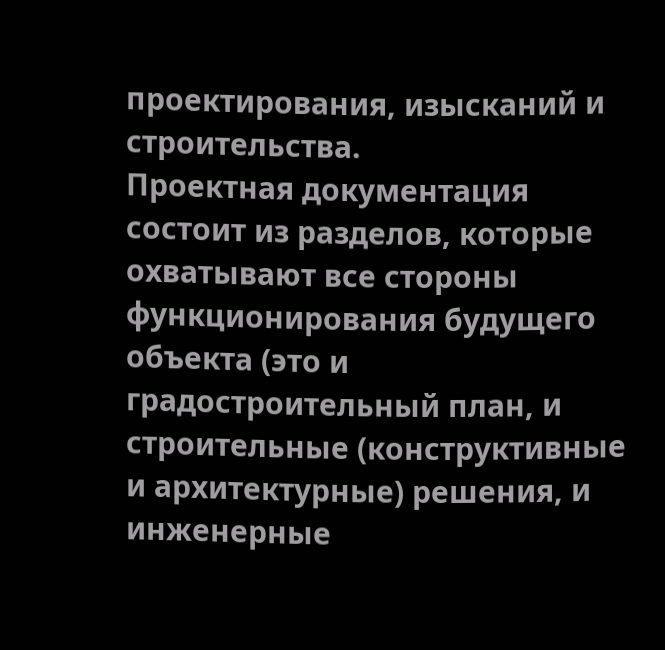проектирования, изысканий и строительства.
Проектная документация состоит из разделов, которые охватывают все стороны функционирования будущего объекта (это и градостроительный план, и строительные (конструктивные и архитектурные) решения, и инженерные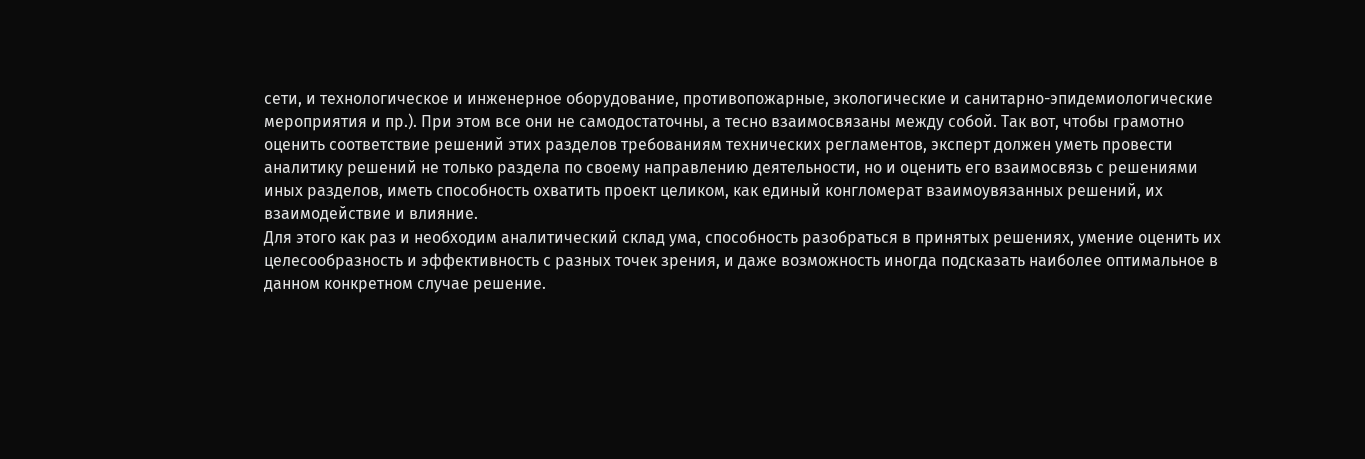сети, и технологическое и инженерное оборудование, противопожарные, экологические и санитарно-эпидемиологические мероприятия и пр.). При этом все они не самодостаточны, а тесно взаимосвязаны между собой. Так вот, чтобы грамотно оценить соответствие решений этих разделов требованиям технических регламентов, эксперт должен уметь провести аналитику решений не только раздела по своему направлению деятельности, но и оценить его взаимосвязь с решениями иных разделов, иметь способность охватить проект целиком, как единый конгломерат взаимоувязанных решений, их взаимодействие и влияние.
Для этого как раз и необходим аналитический склад ума, способность разобраться в принятых решениях, умение оценить их целесообразность и эффективность с разных точек зрения, и даже возможность иногда подсказать наиболее оптимальное в данном конкретном случае решение.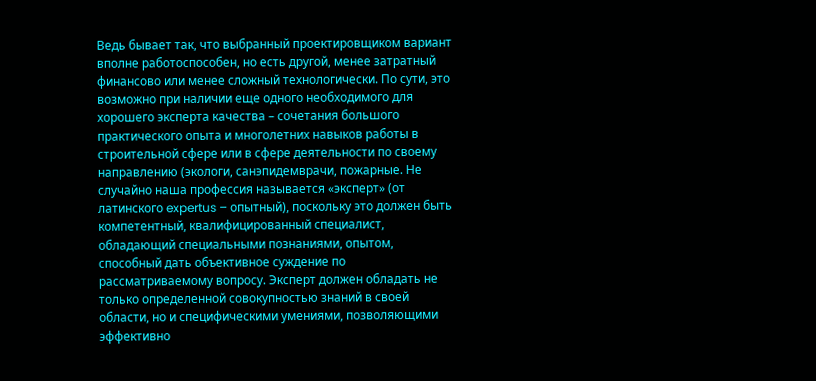Ведь бывает так, что выбранный проектировщиком вариант вполне работоспособен, но есть другой, менее затратный финансово или менее сложный технологически. По сути, это возможно при наличии еще одного необходимого для хорошего эксперта качества – сочетания большого практического опыта и многолетних навыков работы в строительной сфере или в сфере деятельности по своему направлению (экологи, санэпидемврачи, пожарные. Не случайно наша профессия называется «эксперт» (от латинского expertus – опытный), поскольку это должен быть компетентный, квалифицированный специалист, обладающий специальными познаниями, опытом, способный дать объективное суждение по рассматриваемому вопросу. Эксперт должен обладать не только определенной совокупностью знаний в своей области, но и специфическими умениями, позволяющими эффективно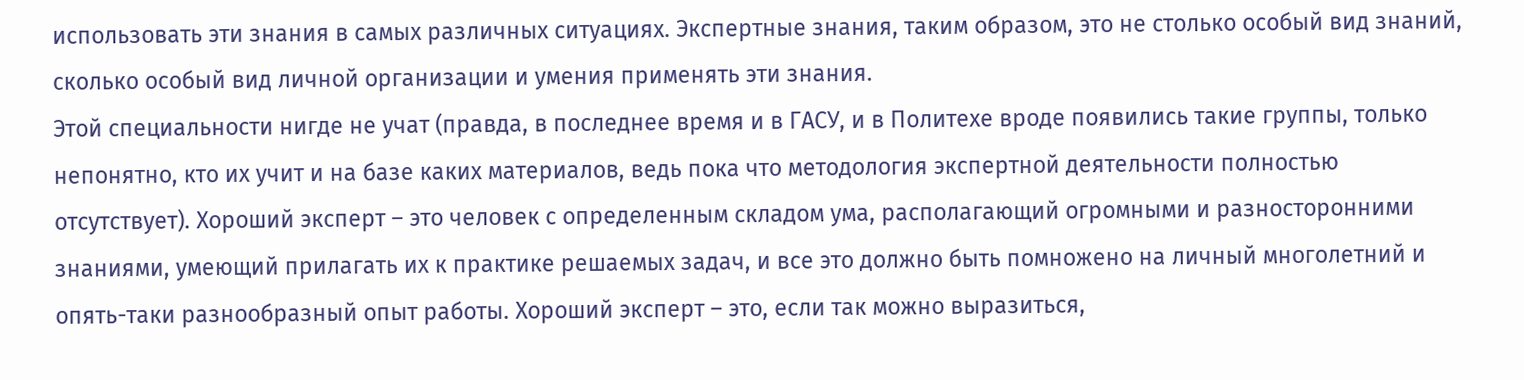использовать эти знания в самых различных ситуациях. Экспертные знания, таким образом, это не столько особый вид знаний, сколько особый вид личной организации и умения применять эти знания.
Этой специальности нигде не учат (правда, в последнее время и в ГАСУ, и в Политехе вроде появились такие группы, только непонятно, кто их учит и на базе каких материалов, ведь пока что методология экспертной деятельности полностью отсутствует). Хороший эксперт – это человек с определенным складом ума, располагающий огромными и разносторонними знаниями, умеющий прилагать их к практике решаемых задач, и все это должно быть помножено на личный многолетний и опять-таки разнообразный опыт работы. Хороший эксперт – это, если так можно выразиться,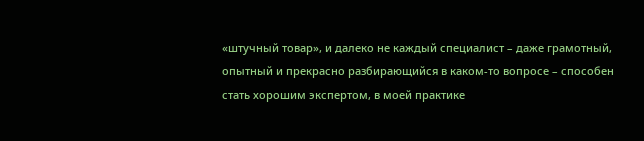«штучный товар», и далеко не каждый специалист – даже грамотный, опытный и прекрасно разбирающийся в каком-то вопросе – способен стать хорошим экспертом, в моей практике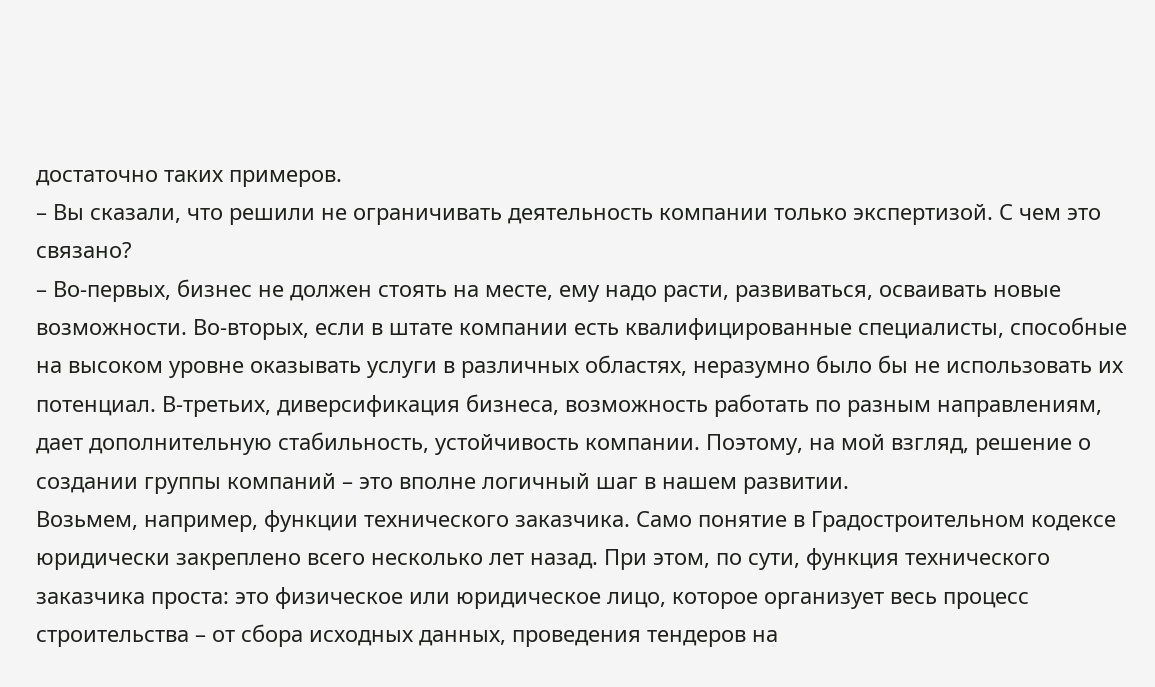достаточно таких примеров.
– Вы сказали, что решили не ограничивать деятельность компании только экспертизой. С чем это связано?
– Во-первых, бизнес не должен стоять на месте, ему надо расти, развиваться, осваивать новые возможности. Во-вторых, если в штате компании есть квалифицированные специалисты, способные на высоком уровне оказывать услуги в различных областях, неразумно было бы не использовать их потенциал. В-третьих, диверсификация бизнеса, возможность работать по разным направлениям, дает дополнительную стабильность, устойчивость компании. Поэтому, на мой взгляд, решение о создании группы компаний – это вполне логичный шаг в нашем развитии.
Возьмем, например, функции технического заказчика. Само понятие в Градостроительном кодексе юридически закреплено всего несколько лет назад. При этом, по сути, функция технического заказчика проста: это физическое или юридическое лицо, которое организует весь процесс строительства – от сбора исходных данных, проведения тендеров на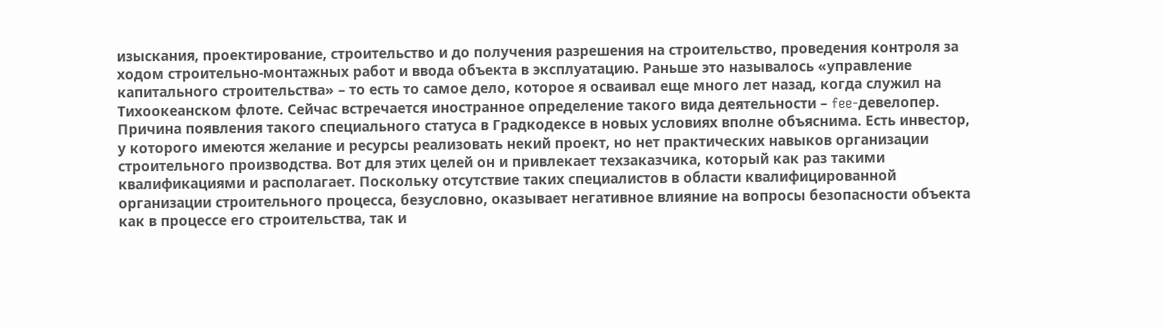изыскания, проектирование, строительство и до получения разрешения на строительство, проведения контроля за ходом строительно-монтажных работ и ввода объекта в эксплуатацию. Раньше это называлось «управление капитального строительства» – то есть то самое дело, которое я осваивал еще много лет назад, когда служил на Тихоокеанском флоте. Сейчас встречается иностранное определение такого вида деятельности – fee-девелопер.
Причина появления такого специального статуса в Градкодексе в новых условиях вполне объяснима. Есть инвестор, у которого имеются желание и ресурсы реализовать некий проект, но нет практических навыков организации строительного производства. Вот для этих целей он и привлекает техзаказчика, который как раз такими квалификациями и располагает. Поскольку отсутствие таких специалистов в области квалифицированной организации строительного процесса, безусловно, оказывает негативное влияние на вопросы безопасности объекта как в процессе его строительства, так и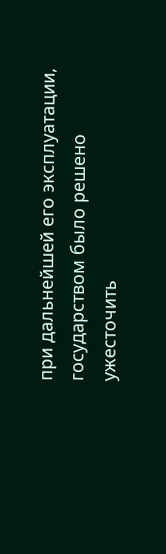при дальнейшей его эксплуатации, государством было решено ужесточить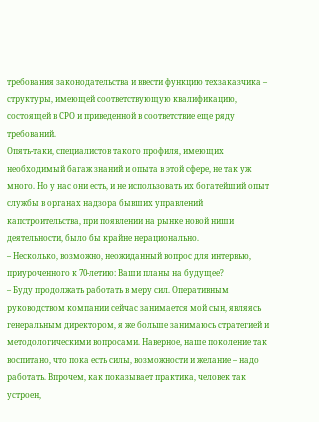требования законодательства и ввести функцию техзаказчика – структуры, имеющей соответствующую квалификацию, состоящей в СРО и приведенной в соответствие еще ряду требований.
Опять-таки, специалистов такого профиля, имеющих необходимый багаж знаний и опыта в этой сфере, не так уж много. Но у нас они есть, и не использовать их богатейший опыт службы в органах надзора бывших управлений капстроительства, при появлении на рынке новой ниши деятельности, было бы крайне нерационально.
– Несколько, возможно, неожиданный вопрос для интервью, приуроченного к 70-летию: Ваши планы на будущее?
– Буду продолжать работать в меру сил. Оперативным руководством компании сейчас занимается мой сын, являясь генеральным директором, я же больше занимаюсь стратегией и методологическими вопросами. Наверное, наше поколение так воспитано, что пока есть силы, возможности и желание – надо работать. Впрочем, как показывает практика, человек так устроен,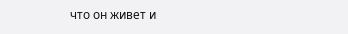что он живет и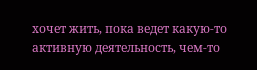хочет жить, пока ведет какую-то активную деятельность, чем-то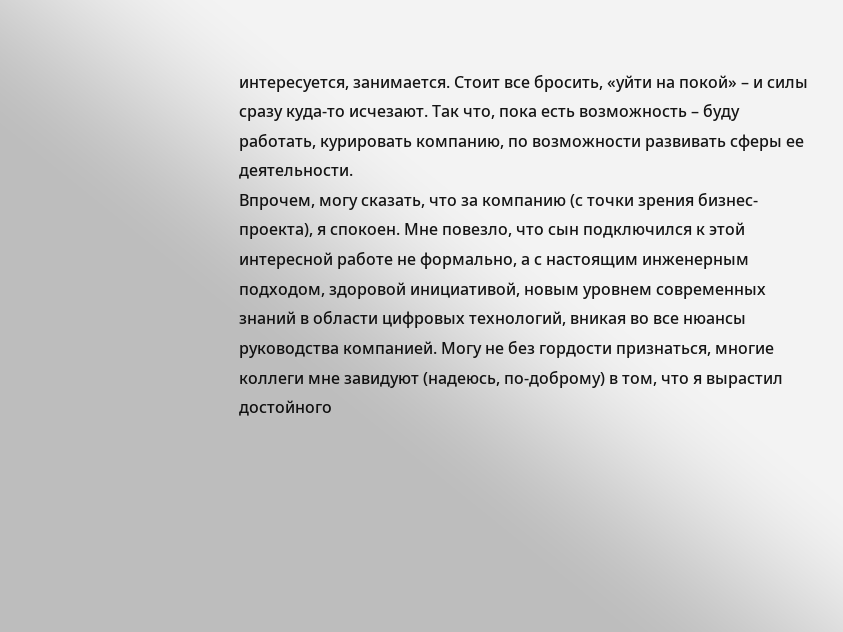интересуется, занимается. Стоит все бросить, «уйти на покой» – и силы сразу куда-то исчезают. Так что, пока есть возможность – буду работать, курировать компанию, по возможности развивать сферы ее деятельности.
Впрочем, могу сказать, что за компанию (с точки зрения бизнес-проекта), я спокоен. Мне повезло, что сын подключился к этой интересной работе не формально, а с настоящим инженерным подходом, здоровой инициативой, новым уровнем современных знаний в области цифровых технологий, вникая во все нюансы руководства компанией. Могу не без гордости признаться, многие коллеги мне завидуют (надеюсь, по-доброму) в том, что я вырастил достойного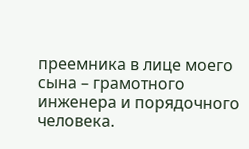преемника в лице моего сына – грамотного инженера и порядочного человека.